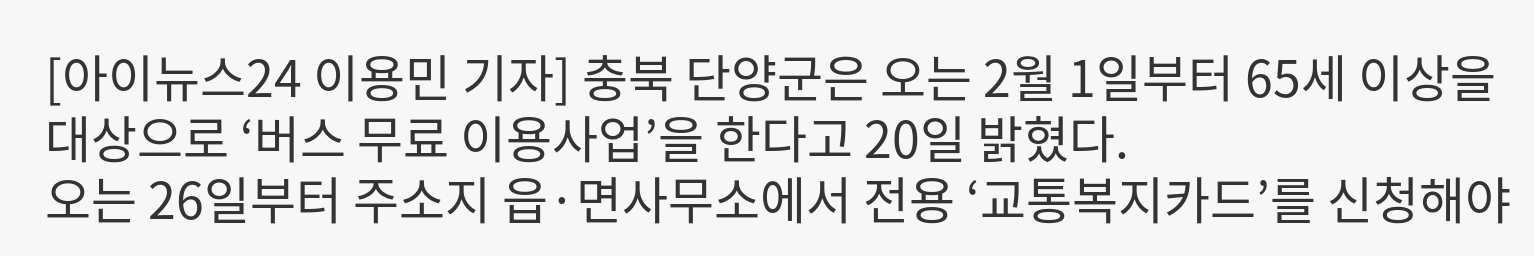[아이뉴스24 이용민 기자] 충북 단양군은 오는 2월 1일부터 65세 이상을 대상으로 ‘버스 무료 이용사업’을 한다고 20일 밝혔다.
오는 26일부터 주소지 읍·면사무소에서 전용 ‘교통복지카드’를 신청해야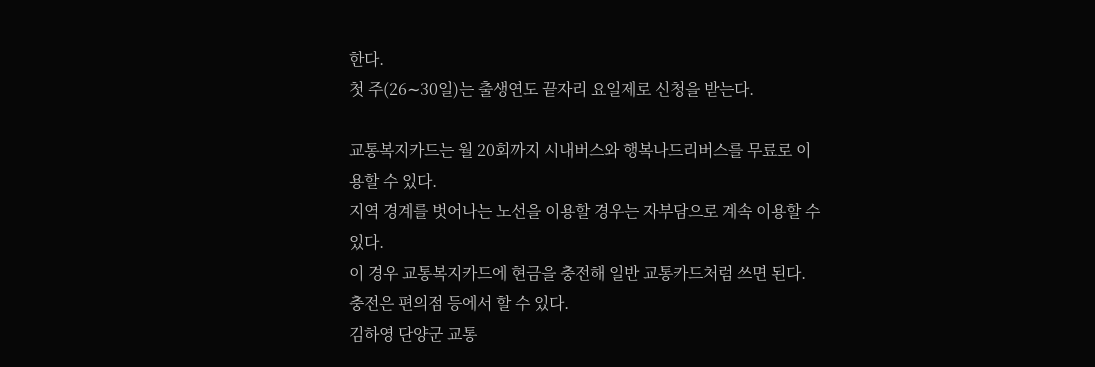한다.
첫 주(26∼30일)는 출생연도 끝자리 요일제로 신청을 받는다.

교통복지카드는 월 20회까지 시내버스와 행복나드리버스를 무료로 이용할 수 있다.
지역 경계를 벗어나는 노선을 이용할 경우는 자부담으로 계속 이용할 수 있다.
이 경우 교통복지카드에 현금을 충전해 일반 교통카드처럼 쓰면 된다. 충전은 편의점 등에서 할 수 있다.
김하영 단양군 교통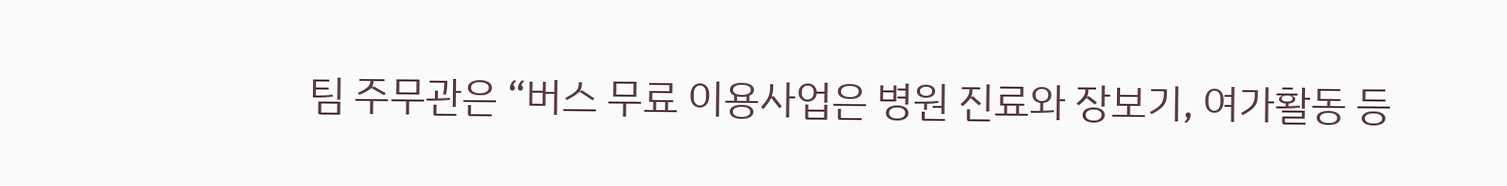팀 주무관은 “버스 무료 이용사업은 병원 진료와 장보기, 여가활동 등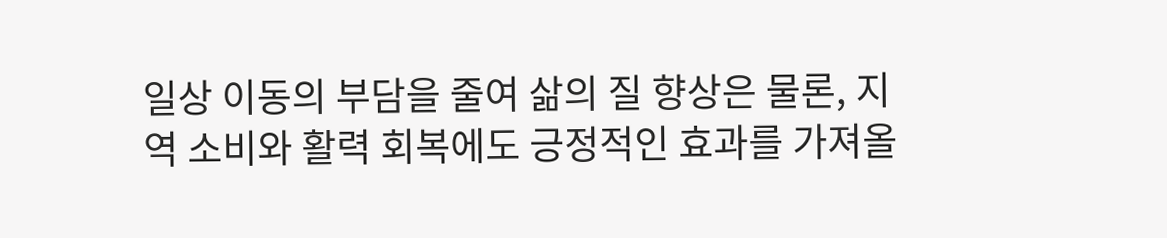일상 이동의 부담을 줄여 삶의 질 향상은 물론, 지역 소비와 활력 회복에도 긍정적인 효과를 가져올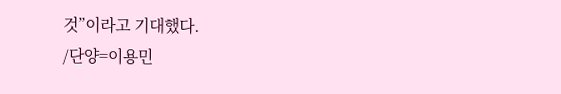것”이라고 기대했다.
/단양=이용민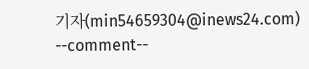기자(min54659304@inews24.com)
--comment--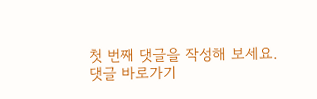첫 번째 댓글을 작성해 보세요.
댓글 바로가기